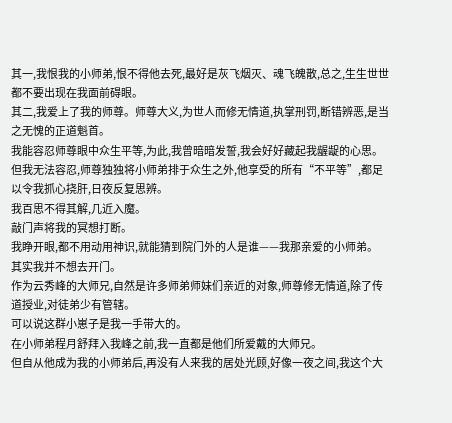其一,我恨我的小师弟,恨不得他去死,最好是灰飞烟灭、魂飞魄散,总之,生生世世都不要出现在我面前碍眼。
其二,我爱上了我的师尊。师尊大义,为世人而修无情道,执掌刑罚,断错辨恶,是当之无愧的正道魁首。
我能容忍师尊眼中众生平等,为此,我曾暗暗发誓,我会好好藏起我龌龊的心思。
但我无法容忍,师尊独独将小师弟排于众生之外,他享受的所有“不平等”,都足以令我抓心挠肝,日夜反复思辨。
我百思不得其解,几近入魔。
敲门声将我的冥想打断。
我睁开眼,都不用动用神识,就能猜到院门外的人是谁——我那亲爱的小师弟。
其实我并不想去开门。
作为云秀峰的大师兄,自然是许多师弟师妹们亲近的对象,师尊修无情道,除了传道授业,对徒弟少有管辖。
可以说这群小崽子是我一手带大的。
在小师弟程月舒拜入我峰之前,我一直都是他们所爱戴的大师兄。
但自从他成为我的小师弟后,再没有人来我的居处光顾,好像一夜之间,我这个大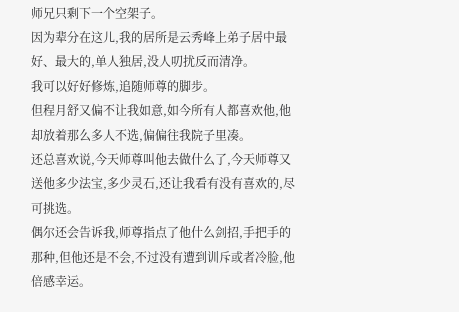师兄只剩下一个空架子。
因为辈分在这儿,我的居所是云秀峰上弟子居中最好、最大的,单人独居,没人叨扰反而清净。
我可以好好修炼,追随师尊的脚步。
但程月舒又偏不让我如意,如今所有人都喜欢他,他却放着那么多人不选,偏偏往我院子里凑。
还总喜欢说,今天师尊叫他去做什么了,今天师尊又送他多少法宝,多少灵石,还让我看有没有喜欢的,尽可挑选。
偶尔还会告诉我,师尊指点了他什么剑招,手把手的那种,但他还是不会,不过没有遭到训斥或者冷脸,他倍感幸运。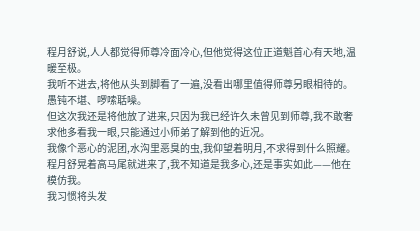程月舒说,人人都觉得师尊冷面冷心,但他觉得这位正道魁首心有天地,温暖至极。
我听不进去,将他从头到脚看了一遍,没看出哪里值得师尊另眼相待的。
愚钝不堪、啰嗦聒噪。
但这次我还是将他放了进来,只因为我已经许久未曾见到师尊,我不敢奢求他多看我一眼,只能通过小师弟了解到他的近况。
我像个恶心的泥团,水沟里恶臭的虫,我仰望着明月,不求得到什么照耀。
程月舒晃着高马尾就进来了,我不知道是我多心,还是事实如此——他在模仿我。
我习惯将头发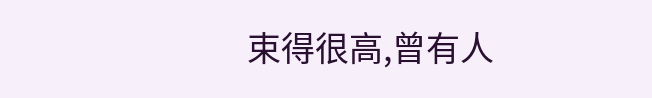束得很高,曾有人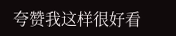夸赞我这样很好看